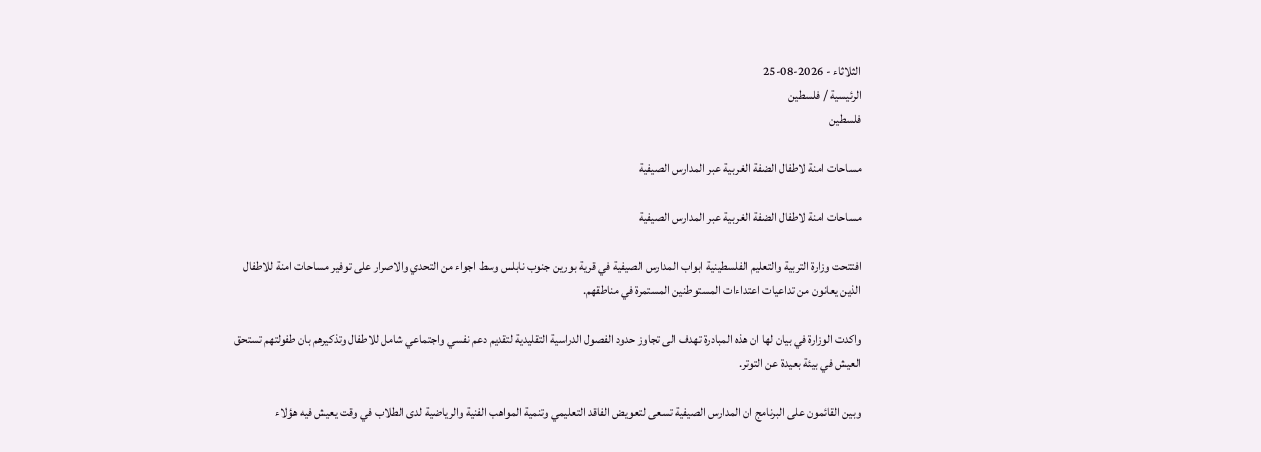الثلاثاء - 2026-08-25
الرئيسية / فلسطين
فلسطين

مساحات امنة لاطفال الضفة الغربية عبر المدارس الصيفية

مساحات امنة لاطفال الضفة الغربية عبر المدارس الصيفية

افتتحت وزارة التربية والتعليم الفلسطينية ابواب المدارس الصيفية في قرية بورين جنوب نابلس وسط اجواء من التحدي والاصرار على توفير مساحات امنة للاطفال الذين يعانون من تداعيات اعتداءات المستوطنين المستمرة في مناطقهم.

واكدت الوزارة في بيان لها ان هذه المبادرة تهدف الى تجاوز حدود الفصول الدراسية التقليدية لتقديم دعم نفسي واجتماعي شامل للاطفال وتذكيرهم بان طفولتهم تستحق العيش في بيئة بعيدة عن التوتر.

وبين القائمون على البرنامج ان المدارس الصيفية تسعى لتعويض الفاقد التعليمي وتنمية المواهب الفنية والرياضية لدى الطلاب في وقت يعيش فيه هؤلاء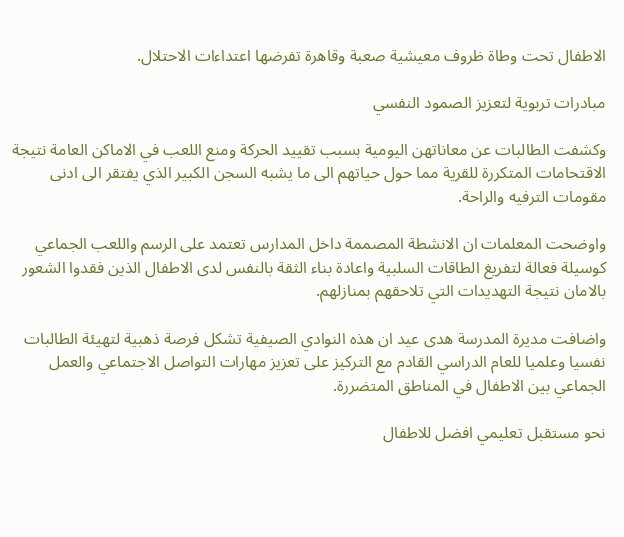الاطفال تحت وطاة ظروف معيشية صعبة وقاهرة تفرضها اعتداءات الاحتلال.

مبادرات تربوية لتعزيز الصمود النفسي

وكشفت الطالبات عن معاناتهن اليومية بسبب تقييد الحركة ومنع اللعب في الاماكن العامة نتيجة الاقتحامات المتكررة للقرية مما حول حياتهم الى ما يشبه السجن الكبير الذي يفتقر الى ادنى مقومات الترفيه والراحة.

واوضحت المعلمات ان الانشطة المصممة داخل المدارس تعتمد على الرسم واللعب الجماعي كوسيلة فعالة لتفريغ الطاقات السلبية واعادة بناء الثقة بالنفس لدى الاطفال الذين فقدوا الشعور بالامان نتيجة التهديدات التي تلاحقهم بمنازلهم.

واضافت مديرة المدرسة هدى عيد ان هذه النوادي الصيفية تشكل فرصة ذهبية لتهيئة الطالبات نفسيا وعلميا للعام الدراسي القادم مع التركيز على تعزيز مهارات التواصل الاجتماعي والعمل الجماعي بين الاطفال في المناطق المتضررة.

نحو مستقبل تعليمي افضل للاطفال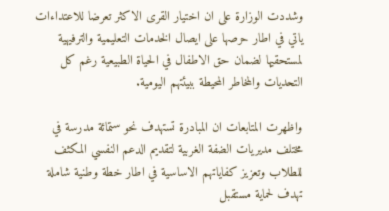وشددت الوزارة على ان اختيار القرى الاكثر تعرضا للاعتداءات ياتي في اطار حرصها على ايصال الخدمات التعليمية والترفيهية لمستحقيها لضمان حق الاطفال في الحياة الطبيعية رغم كل التحديات والمخاطر المحيطة ببيئتهم اليومية.

واظهرت المتابعات ان المبادرة تستهدف نحو ستمائة مدرسة في مختلف مديريات الضفة الغربية لتقديم الدعم النفسي المكثف للطلاب وتعزيز كفاياتهم الاساسية في اطار خطة وطنية شاملة تهدف لحماية مستقبل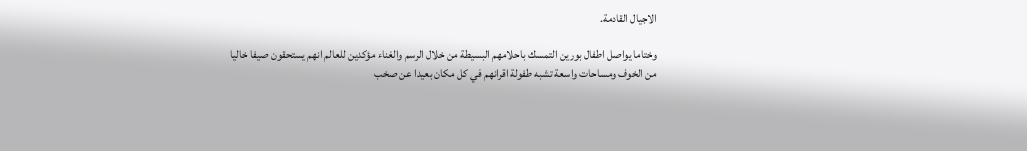الاجيال القادمة.

وختاما يواصل اطفال بورين التمسك باحلامهم البسيطة من خلال الرسم والغناء مؤكدين للعالم انهم يستحقون صيفا خاليا من الخوف ومساحات واسعة تشبه طفولة اقرانهم في كل مكان بعيدا عن صخب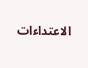الاعتداءات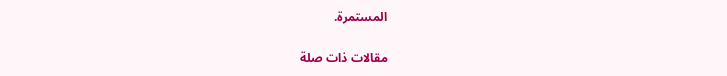المستمرة.

مقالات ذات صلة